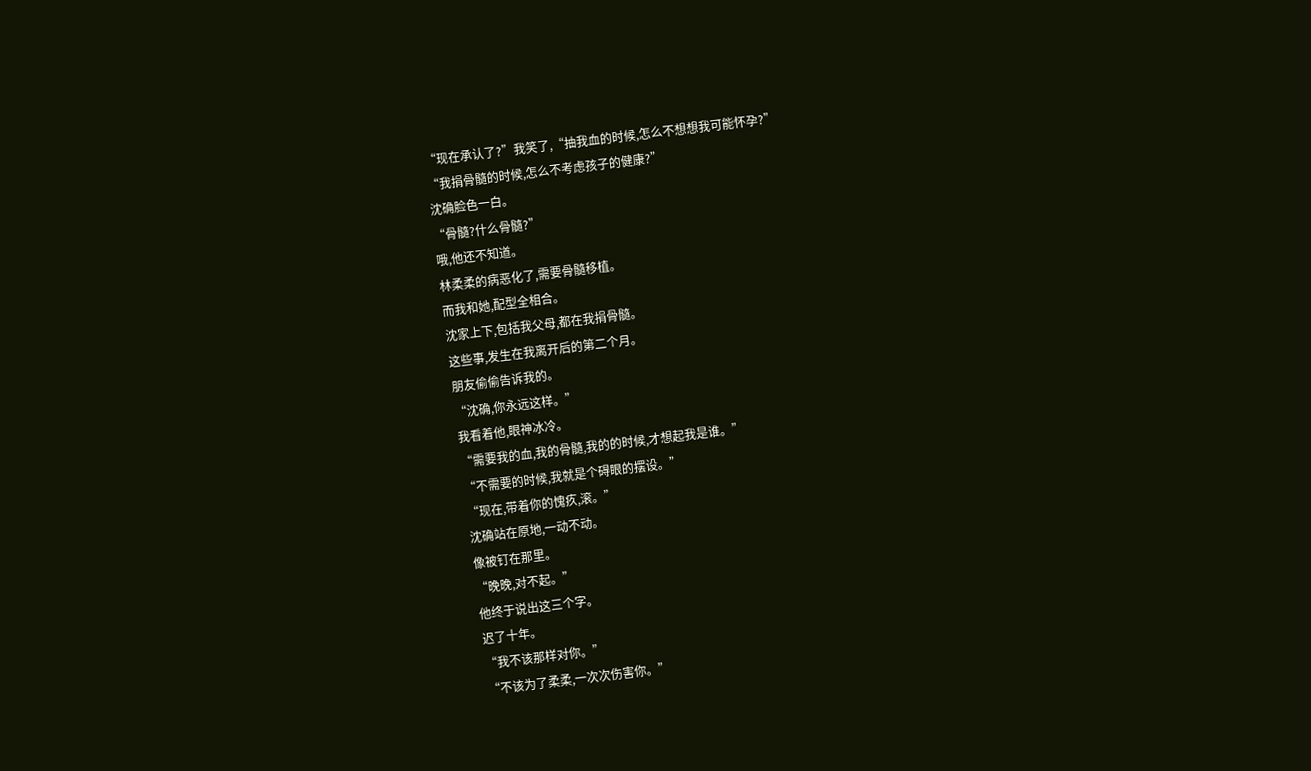“现在承认了?”我笑了,“抽我血的时候,怎么不想想我可能怀孕?”
“我捐骨髓的时候,怎么不考虑孩子的健康?”
沈确脸色一白。
“骨髓?什么骨髓?”
哦,他还不知道。
林柔柔的病恶化了,需要骨髓移植。
而我和她,配型全相合。
沈家上下,包括我父母,都在我捐骨髓。
这些事,发生在我离开后的第二个月。
朋友偷偷告诉我的。
“沈确,你永远这样。”
我看着他,眼神冰冷。
“需要我的血,我的骨髓,我的的时候,才想起我是谁。”
“不需要的时候,我就是个碍眼的摆设。”
“现在,带着你的愧疚,滚。”
沈确站在原地,一动不动。
像被钉在那里。
“晚晚,对不起。”
他终于说出这三个字。
迟了十年。
“我不该那样对你。”
“不该为了柔柔,一次次伤害你。”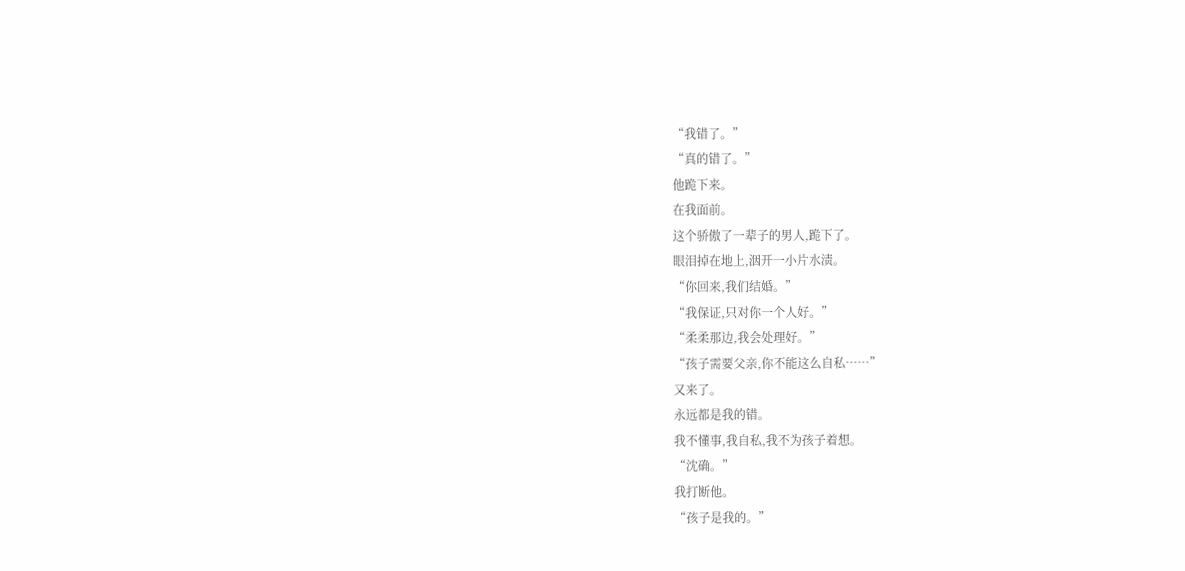“我错了。”
“真的错了。”
他跪下来。
在我面前。
这个骄傲了一辈子的男人,跪下了。
眼泪掉在地上,洇开一小片水渍。
“你回来,我们结婚。”
“我保证,只对你一个人好。”
“柔柔那边,我会处理好。”
“孩子需要父亲,你不能这么自私……”
又来了。
永远都是我的错。
我不懂事,我自私,我不为孩子着想。
“沈确。”
我打断他。
“孩子是我的。”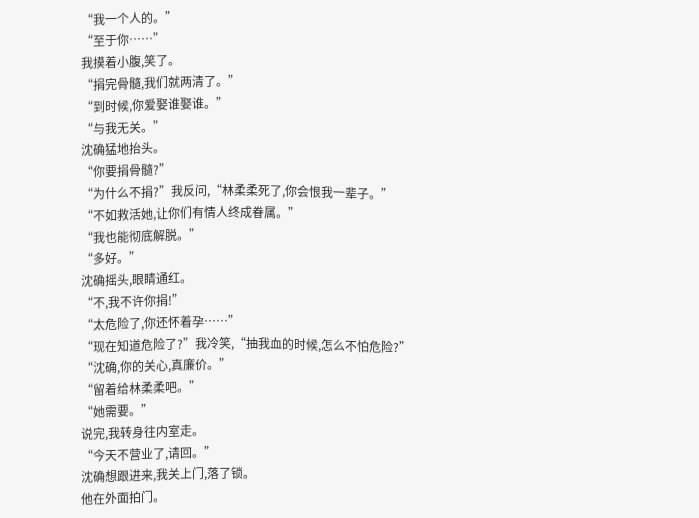“我一个人的。”
“至于你……”
我摸着小腹,笑了。
“捐完骨髓,我们就两清了。”
“到时候,你爱娶谁娶谁。”
“与我无关。”
沈确猛地抬头。
“你要捐骨髓?”
“为什么不捐?”我反问,“林柔柔死了,你会恨我一辈子。”
“不如救活她,让你们有情人终成眷属。”
“我也能彻底解脱。”
“多好。”
沈确摇头,眼睛通红。
“不,我不许你捐!”
“太危险了,你还怀着孕……”
“现在知道危险了?”我冷笑,“抽我血的时候,怎么不怕危险?”
“沈确,你的关心,真廉价。”
“留着给林柔柔吧。”
“她需要。”
说完,我转身往内室走。
“今天不营业了,请回。”
沈确想跟进来,我关上门,落了锁。
他在外面拍门。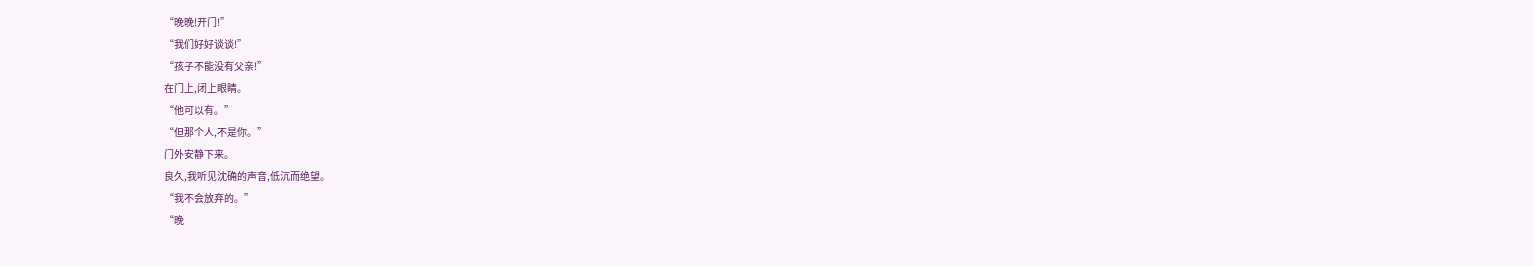“晚晚!开门!”
“我们好好谈谈!”
“孩子不能没有父亲!”
在门上,闭上眼睛。
“他可以有。”
“但那个人,不是你。”
门外安静下来。
良久,我听见沈确的声音,低沉而绝望。
“我不会放弃的。”
“晚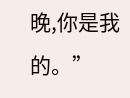晚,你是我的。”